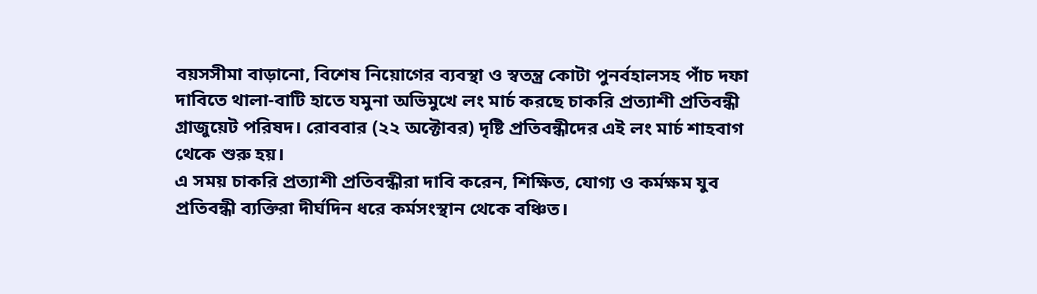বয়সসীমা বাড়ানো, বিশেষ নিয়োগের ব্যবস্থা ও স্বতন্ত্র কোটা পুনর্বহালসহ পাঁচ দফা দাবিতে থালা-বাটি হাতে যমুনা অভিমুখে লং মার্চ করছে চাকরি প্রত্যাশী প্রতিবন্ধী গ্রাজুয়েট পরিষদ। রোববার (২২ অক্টোবর) দৃষ্টি প্রতিবন্ধীদের এই লং মার্চ শাহবাগ থেকে শুরু হয়।
এ সময় চাকরি প্রত্যাশী প্রতিবন্ধীরা দাবি করেন, শিক্ষিত, যোগ্য ও কর্মক্ষম যুব প্রতিবন্ধী ব্যক্তিরা দীর্ঘদিন ধরে কর্মসংস্থান থেকে বঞ্চিত।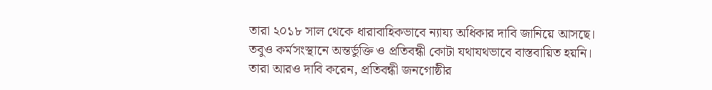তারা ২০১৮ সাল থেকে ধারাবাহিকভাবে ন্যায্য অধিকার দাবি জানিয়ে আসছে। তবুও কর্মসংস্থানে অন্তর্ভুক্তি ও প্রতিবন্ধী কোটা যথাযথভাবে বাস্তবায়িত হয়নি।
তারা আরও দাবি করেন, প্রতিবন্ধী জনগোষ্ঠীর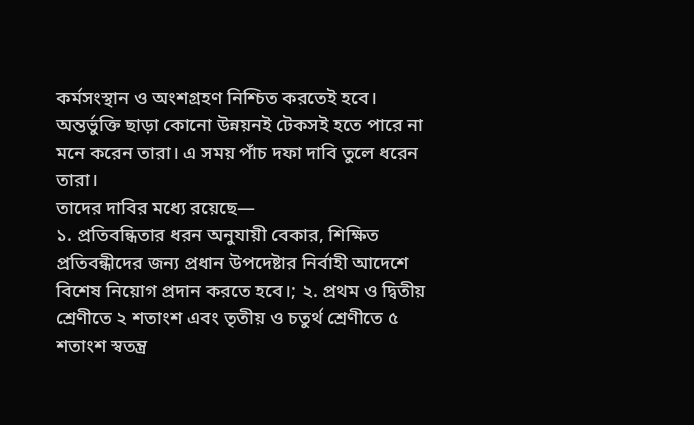কর্মসংস্থান ও অংশগ্রহণ নিশ্চিত করতেই হবে। অন্তর্ভুক্তি ছাড়া কোনো উন্নয়নই টেকসই হতে পারে না মনে করেন তারা। এ সময় পাঁচ দফা দাবি তুলে ধরেন তারা।
তাদের দাবির মধ্যে রয়েছে—
১. প্রতিবন্ধিতার ধরন অনুযায়ী বেকার, শিক্ষিত প্রতিবন্ধীদের জন্য প্রধান উপদেষ্টার নির্বাহী আদেশে বিশেষ নিয়োগ প্রদান করতে হবে।; ২. প্রথম ও দ্বিতীয় শ্রেণীতে ২ শতাংশ এবং তৃতীয় ও চতুর্থ শ্রেণীতে ৫ শতাংশ স্বতন্ত্র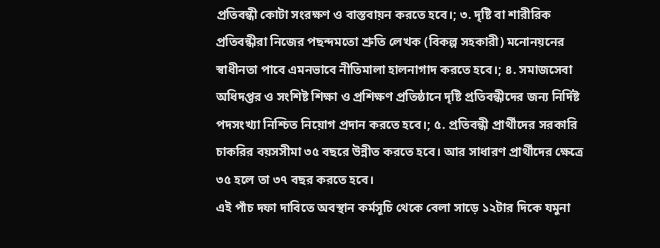প্রতিবন্ধী কোটা সংরক্ষণ ও বাস্তবায়ন করতে হবে।; ৩. দৃষ্টি বা শারীরিক প্রতিবন্ধীরা নিজের পছন্দমতো শ্রুতি লেখক (বিকল্প সহকারী) মনোনয়নের স্বাধীনতা পাবে এমনভাবে নীতিমালা হালনাগাদ করতে হবে।; ৪. সমাজসেবা অধিদপ্তর ও সংশিষ্ট শিক্ষা ও প্রশিক্ষণ প্রতিষ্ঠানে দৃষ্টি প্রতিবন্ধীদের জন্য নির্দিষ্ট পদসংখ্যা নিশ্চিত নিয়োগ প্রদান করতে হবে।; ৫. প্রতিবন্ধী প্রার্থীদের সরকারি চাকরির বয়সসীমা ৩৫ বছরে উন্নীত করতে হবে। আর সাধারণ প্রার্থীদের ক্ষেত্রে ৩৫ হলে তা ৩৭ বছর করতে হবে।
এই পাঁচ দফা দাবিতে অবস্থান কর্মসূচি থেকে বেলা সাড়ে ১২টার দিকে যমুনা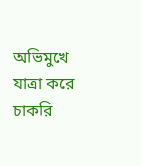অভিমুখে যাত্রা করে চাকরি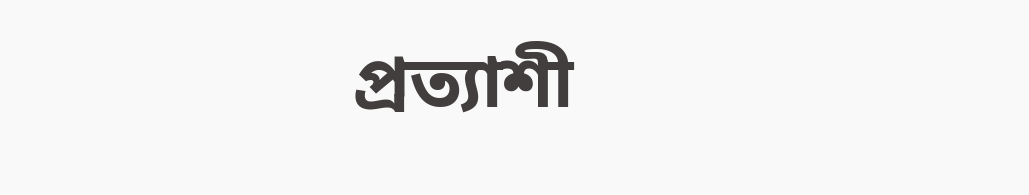প্রত্যাশী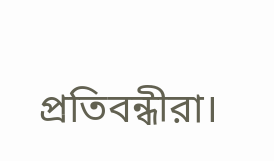প্রতিবন্ধীরা।